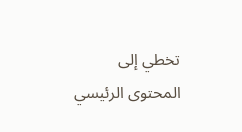تخطي إلى المحتوى الرئيسي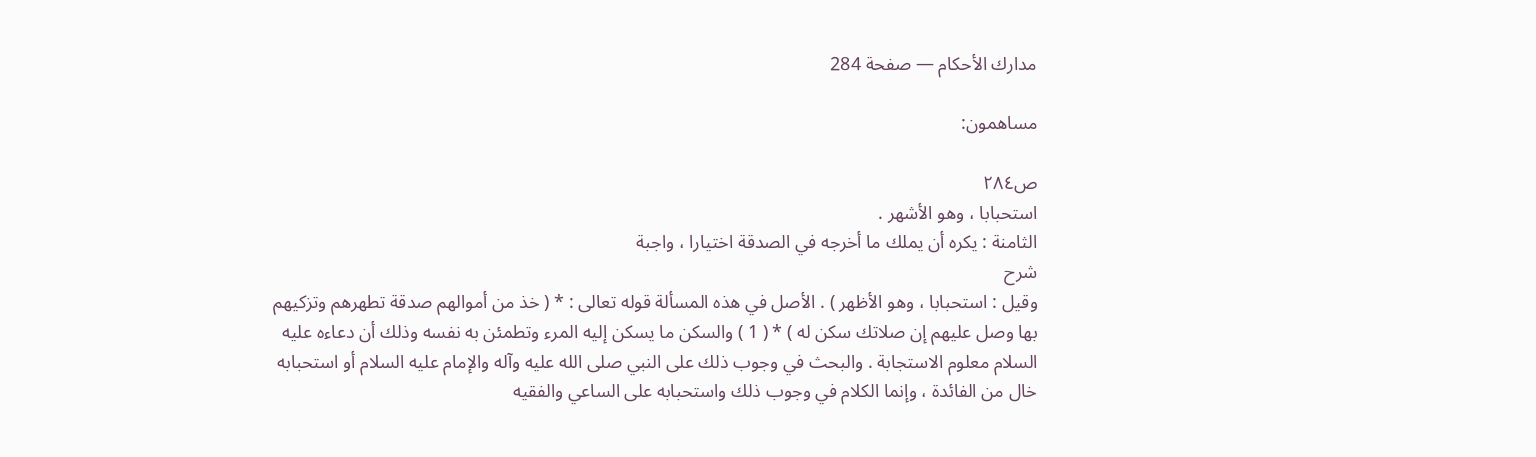مدارك الأحكام — صفحة 284

مساهمون:

ص٢٨٤
استحبابا ، وهو الأشهر .
الثامنة : يكره أن يملك ما أخرجه في الصدقة اختيارا ، واجبة
شرح
وقيل : استحبابا ، وهو الأظهر ) . الأصل في هذه المسألة قوله تعالى : * ( خذ من أموالهم صدقة تطهرهم وتزكيهم بها وصل عليهم إن صلاتك سكن له ) * ( 1 ) والسكن ما يسكن إليه المرء وتطمئن به نفسه وذلك أن دعاءه عليه السلام معلوم الاستجابة . والبحث في وجوب ذلك على النبي صلى الله عليه وآله والإمام عليه السلام أو استحبابه خال من الفائدة ، وإنما الكلام في وجوب ذلك واستحبابه على الساعي والفقيه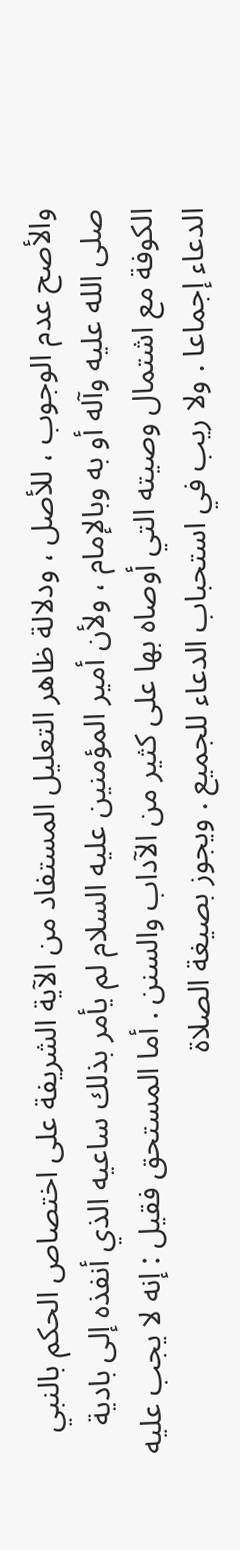والأصح عدم الوجوب ، للأصل ، ودلالة ظاهر التعليل المستفاد من الآية الشريفة على اختصاص الحكم بالنبي صلى الله عليه وآله أو به وبالإمام ، ولأن أمير المؤمنين عليه السلام لم يأمر بذلك ساعيه الذي أنفذه إلى بادية الكوفة مع اشتمال وصيته التي أوصاه بها على كثير من الآداب والسنن . أما المستحق فقيل : إنه لا يجب عليه الدعاء إجماعا . ولا ريب في استحباب الدعاء للجميع . ويجوز بصيغة الصلاة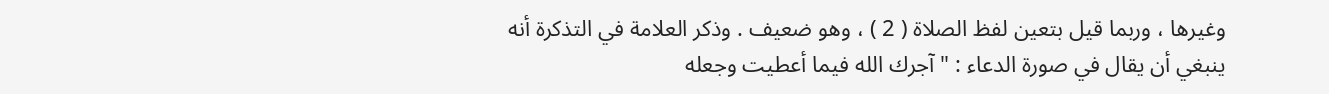وغيرها ، وربما قيل بتعين لفظ الصلاة ( 2 ) ، وهو ضعيف . وذكر العلامة في التذكرة أنه ينبغي أن يقال في صورة الدعاء : " آجرك الله فيما أعطيت وجعله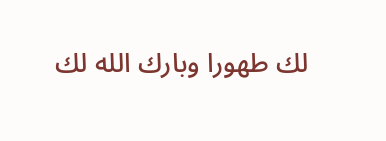لك طهورا وبارك الله لك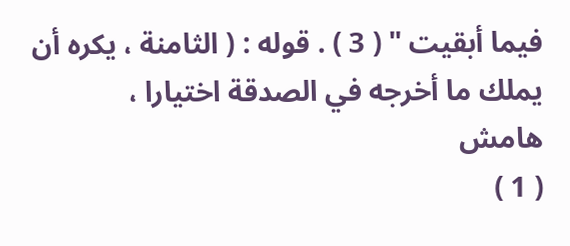فيما أبقيت " ( 3 ) . قوله : ( الثامنة ، يكره أن يملك ما أخرجه في الصدقة اختيارا ،
هامش
( 1 )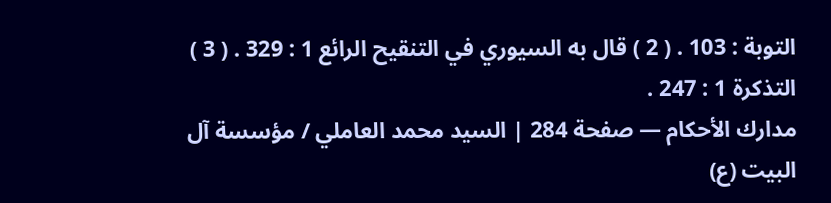التوبة : 103 . ( 2 ) قال به السيوري في التنقيح الرائع 1 : 329 . ( 3 ) التذكرة 1 : 247 .
مدارك الأحكام — صفحة 284 | السيد محمد العاملي / مؤسسة آل البيت (ع)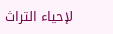لإحياء التراث